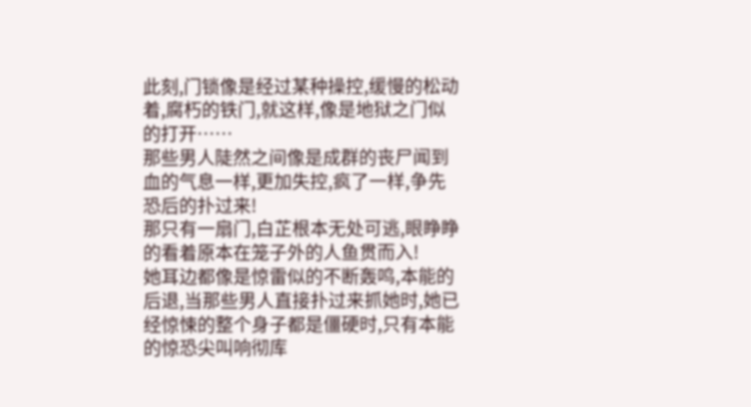此刻,门锁像是经过某种操控,缓慢的松动着,腐朽的铁门,就这样,像是地狱之门似的打开……
那些男人陡然之间像是成群的丧尸闻到血的气息一样,更加失控,疯了一样,争先恐后的扑过来!
那只有一扇门,白芷根本无处可逃,眼睁睁的看着原本在笼子外的人鱼贯而入!
她耳边都像是惊雷似的不断轰鸣,本能的后退,当那些男人直接扑过来抓她时,她已经惊悚的整个身子都是僵硬时,只有本能的惊恐尖叫响彻库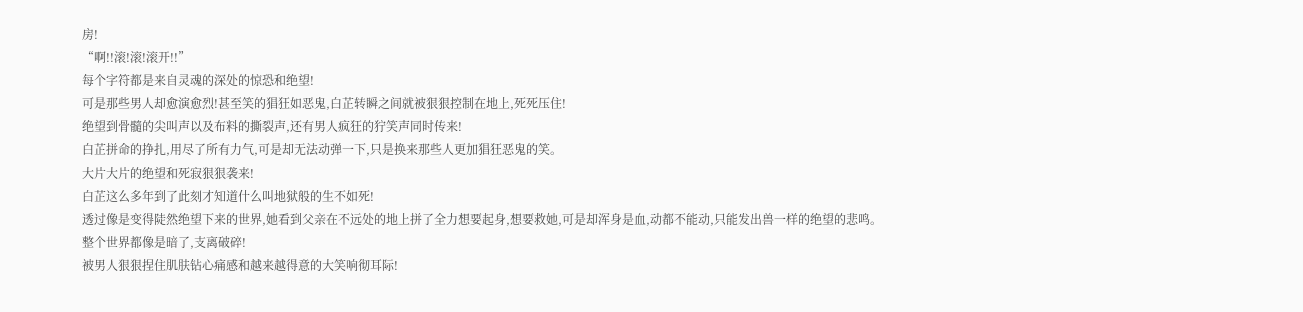房!
“啊!!滚!滚!滚开!!”
每个字符都是来自灵魂的深处的惊恐和绝望!
可是那些男人却愈演愈烈!甚至笑的猖狂如恶鬼,白芷转瞬之间就被狠狠控制在地上,死死压住!
绝望到骨髓的尖叫声以及布料的撕裂声,还有男人疯狂的狞笑声同时传来!
白芷拼命的挣扎,用尽了所有力气,可是却无法动弹一下,只是换来那些人更加猖狂恶鬼的笑。
大片大片的绝望和死寂狠狠袭来!
白芷这么多年到了此刻才知道什么叫地狱般的生不如死!
透过像是变得陡然绝望下来的世界,她看到父亲在不远处的地上拼了全力想要起身,想要救她,可是却浑身是血,动都不能动,只能发出兽一样的绝望的悲鸣。
整个世界都像是暗了,支离破碎!
被男人狠狠捏住肌肤钻心痛感和越来越得意的大笑响彻耳际!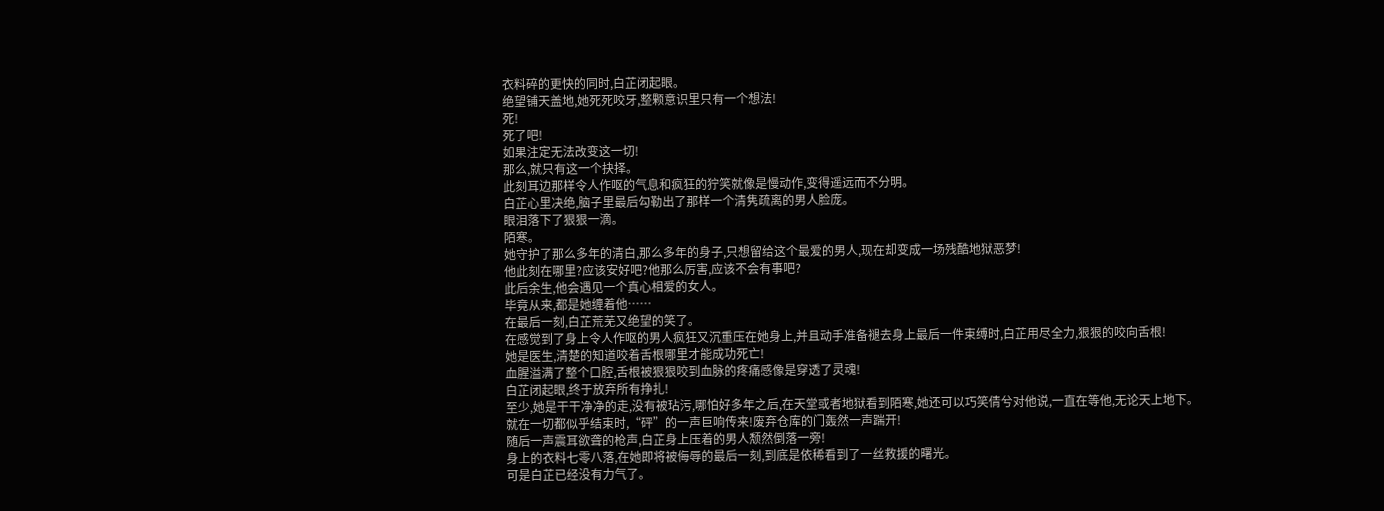衣料碎的更快的同时,白芷闭起眼。
绝望铺天盖地,她死死咬牙,整颗意识里只有一个想法!
死!
死了吧!
如果注定无法改变这一切!
那么,就只有这一个抉择。
此刻耳边那样令人作呕的气息和疯狂的狞笑就像是慢动作,变得遥远而不分明。
白芷心里决绝,脑子里最后勾勒出了那样一个清隽疏离的男人脸庞。
眼泪落下了狠狠一滴。
陌寒。
她守护了那么多年的清白,那么多年的身子,只想留给这个最爱的男人,现在却变成一场残酷地狱恶梦!
他此刻在哪里?应该安好吧?他那么厉害,应该不会有事吧?
此后余生,他会遇见一个真心相爱的女人。
毕竟从来,都是她缠着他……
在最后一刻,白芷荒芜又绝望的笑了。
在感觉到了身上令人作呕的男人疯狂又沉重压在她身上,并且动手准备褪去身上最后一件束缚时,白芷用尽全力,狠狠的咬向舌根!
她是医生,清楚的知道咬着舌根哪里才能成功死亡!
血腥溢满了整个口腔,舌根被狠狠咬到血脉的疼痛感像是穿透了灵魂!
白芷闭起眼,终于放弃所有挣扎!
至少,她是干干净净的走,没有被玷污,哪怕好多年之后,在天堂或者地狱看到陌寒,她还可以巧笑倩兮对他说,一直在等他,无论天上地下。
就在一切都似乎结束时,“砰”的一声巨响传来!废弃仓库的门轰然一声踹开!
随后一声震耳欲聋的枪声,白芷身上压着的男人颓然倒落一旁!
身上的衣料七零八落,在她即将被侮辱的最后一刻,到底是依稀看到了一丝救援的曙光。
可是白芷已经没有力气了。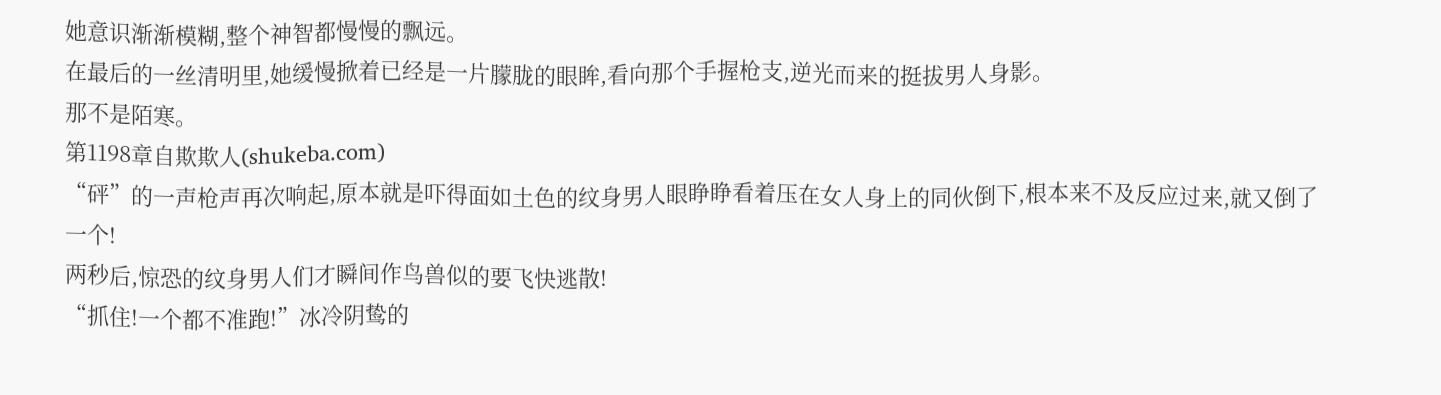她意识渐渐模糊,整个神智都慢慢的飘远。
在最后的一丝清明里,她缓慢掀着已经是一片朦胧的眼眸,看向那个手握枪支,逆光而来的挺拔男人身影。
那不是陌寒。
第1198章自欺欺人(shukeba.com)
“砰”的一声枪声再次响起,原本就是吓得面如土色的纹身男人眼睁睁看着压在女人身上的同伙倒下,根本来不及反应过来,就又倒了一个!
两秒后,惊恐的纹身男人们才瞬间作鸟兽似的要飞快逃散!
“抓住!一个都不准跑!”冰冷阴鸷的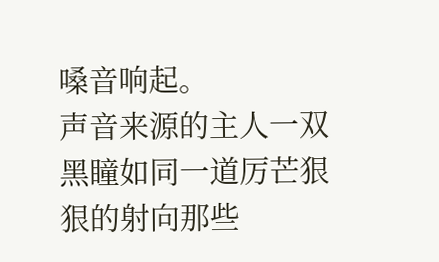嗓音响起。
声音来源的主人一双黑瞳如同一道厉芒狠狠的射向那些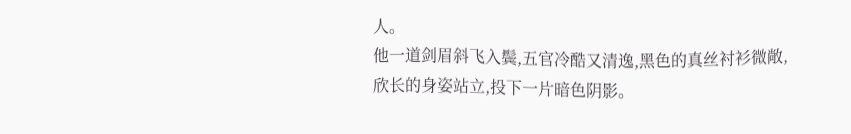人。
他一道剑眉斜飞入鬓,五官冷酷又清逸,黑色的真丝衬衫微敞,欣长的身姿站立,投下一片暗色阴影。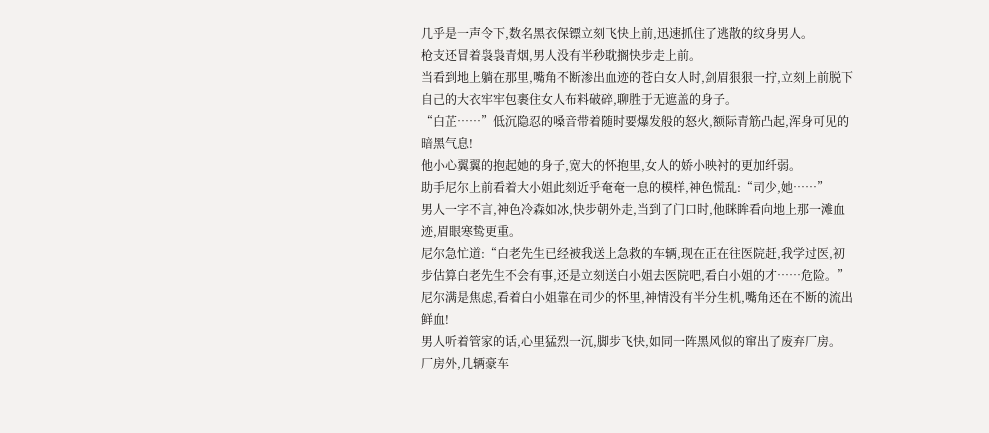几乎是一声令下,数名黑衣保镖立刻飞快上前,迅速抓住了逃散的纹身男人。
枪支还冒着袅袅青烟,男人没有半秒耽搁快步走上前。
当看到地上躺在那里,嘴角不断渗出血迹的苍白女人时,剑眉狠狠一拧,立刻上前脱下自己的大衣牢牢包裹住女人布料破碎,聊胜于无遮盖的身子。
“白芷……”低沉隐忍的嗓音带着随时要爆发般的怒火,额际青筋凸起,浑身可见的暗黑气息!
他小心翼翼的抱起她的身子,宽大的怀抱里,女人的娇小映衬的更加纤弱。
助手尼尔上前看着大小姐此刻近乎奄奄一息的模样,神色慌乱:“司少,她……”
男人一字不言,神色冷森如冰,快步朝外走,当到了门口时,他眯眸看向地上那一滩血迹,眉眼寒鸷更重。
尼尔急忙道:“白老先生已经被我送上急救的车辆,现在正在往医院赶,我学过医,初步估算白老先生不会有事,还是立刻送白小姐去医院吧,看白小姐的才……危险。”
尼尔满是焦虑,看着白小姐靠在司少的怀里,神情没有半分生机,嘴角还在不断的流出鲜血!
男人听着管家的话,心里猛烈一沉,脚步飞快,如同一阵黑风似的窜出了废弃厂房。
厂房外,几辆豪车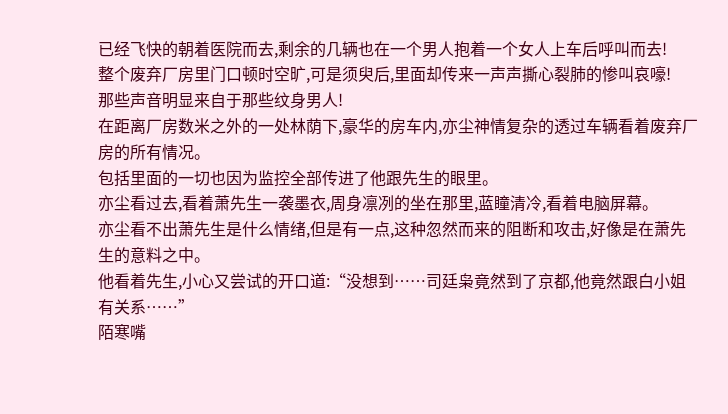已经飞快的朝着医院而去,剩余的几辆也在一个男人抱着一个女人上车后呼叫而去!
整个废弃厂房里门口顿时空旷,可是须臾后,里面却传来一声声撕心裂肺的惨叫哀嚎!
那些声音明显来自于那些纹身男人!
在距离厂房数米之外的一处林荫下,豪华的房车内,亦尘神情复杂的透过车辆看着废弃厂房的所有情况。
包括里面的一切也因为监控全部传进了他跟先生的眼里。
亦尘看过去,看着萧先生一袭墨衣,周身凛冽的坐在那里,蓝瞳清冷,看着电脑屏幕。
亦尘看不出萧先生是什么情绪,但是有一点,这种忽然而来的阻断和攻击,好像是在萧先生的意料之中。
他看着先生,小心又尝试的开口道:“没想到……司廷枭竟然到了京都,他竟然跟白小姐有关系……”
陌寒嘴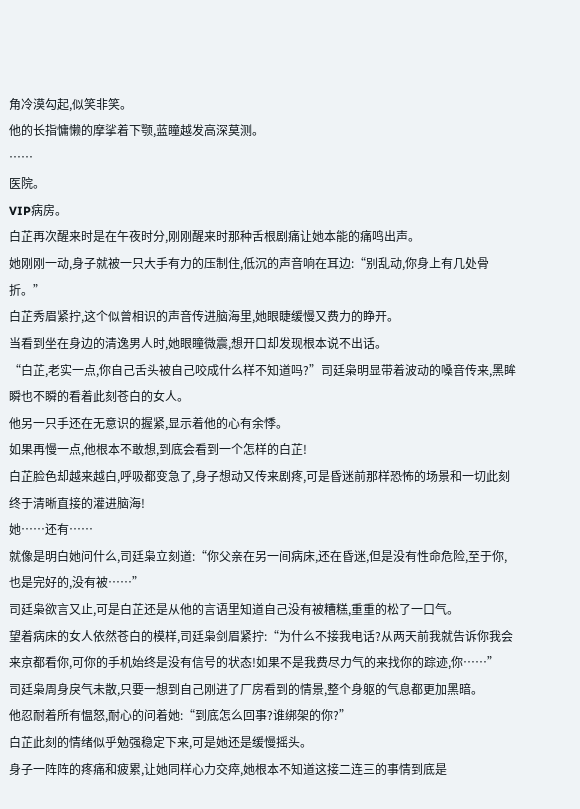角冷漠勾起,似笑非笑。
他的长指慵懒的摩挲着下颚,蓝瞳越发高深莫测。
……
医院。
VIP病房。
白芷再次醒来时是在午夜时分,刚刚醒来时那种舌根剧痛让她本能的痛鸣出声。
她刚刚一动,身子就被一只大手有力的压制住,低沉的声音响在耳边:“别乱动,你身上有几处骨折。”
白芷秀眉紧拧,这个似曾相识的声音传进脑海里,她眼睫缓慢又费力的睁开。
当看到坐在身边的清逸男人时,她眼瞳微震,想开口却发现根本说不出话。
“白芷,老实一点,你自己舌头被自己咬成什么样不知道吗?”司廷枭明显带着波动的嗓音传来,黑眸瞬也不瞬的看着此刻苍白的女人。
他另一只手还在无意识的握紧,显示着他的心有余悸。
如果再慢一点,他根本不敢想,到底会看到一个怎样的白芷!
白芷脸色却越来越白,呼吸都变急了,身子想动又传来剧疼,可是昏迷前那样恐怖的场景和一切此刻终于清晰直接的灌进脑海!
她……还有……
就像是明白她问什么,司廷枭立刻道:“你父亲在另一间病床,还在昏迷,但是没有性命危险,至于你,也是完好的,没有被……”
司廷枭欲言又止,可是白芷还是从他的言语里知道自己没有被糟糕,重重的松了一口气。
望着病床的女人依然苍白的模样,司廷枭剑眉紧拧:“为什么不接我电话?从两天前我就告诉你我会来京都看你,可你的手机始终是没有信号的状态!如果不是我费尽力气的来找你的踪迹,你……”
司廷枭周身戾气未散,只要一想到自己刚进了厂房看到的情景,整个身躯的气息都更加黑暗。
他忍耐着所有愠怒,耐心的问着她:“到底怎么回事?谁绑架的你?”
白芷此刻的情绪似乎勉强稳定下来,可是她还是缓慢摇头。
身子一阵阵的疼痛和疲累,让她同样心力交瘁,她根本不知道这接二连三的事情到底是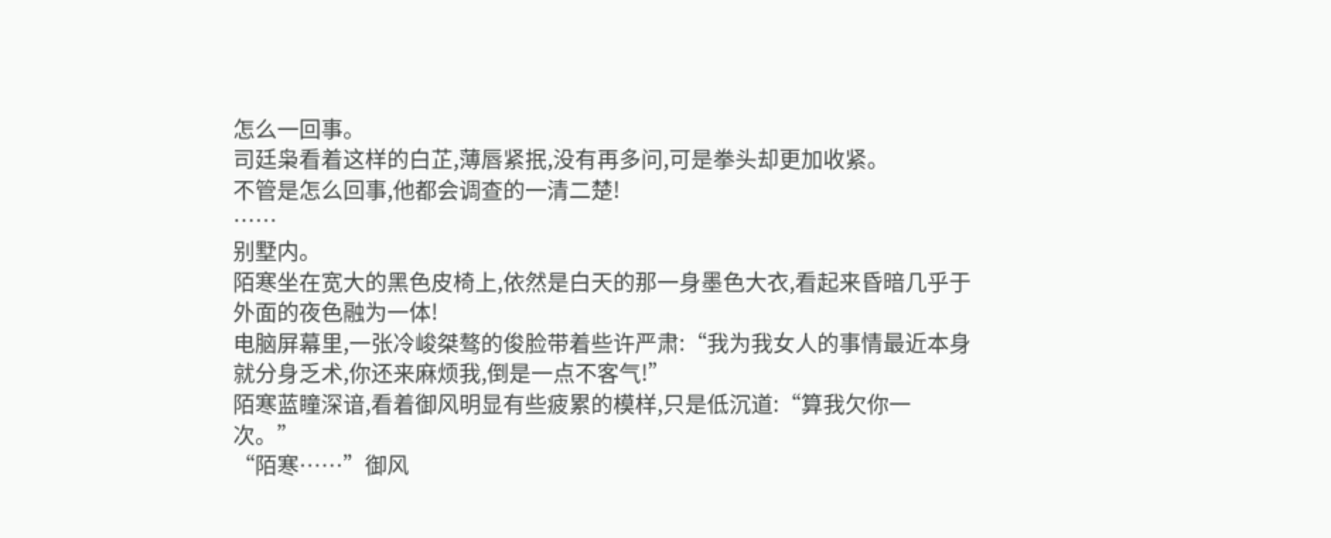怎么一回事。
司廷枭看着这样的白芷,薄唇紧抿,没有再多问,可是拳头却更加收紧。
不管是怎么回事,他都会调查的一清二楚!
……
别墅内。
陌寒坐在宽大的黑色皮椅上,依然是白天的那一身墨色大衣,看起来昏暗几乎于外面的夜色融为一体!
电脑屏幕里,一张冷峻桀骜的俊脸带着些许严肃:“我为我女人的事情最近本身就分身乏术,你还来麻烦我,倒是一点不客气!”
陌寒蓝瞳深谙,看着御风明显有些疲累的模样,只是低沉道:“算我欠你一次。”
“陌寒……”御风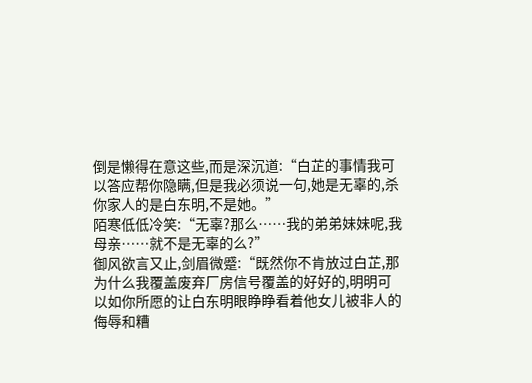倒是懒得在意这些,而是深沉道:“白芷的事情我可以答应帮你隐瞒,但是我必须说一句,她是无辜的,杀你家人的是白东明,不是她。”
陌寒低低冷笑:“无辜?那么……我的弟弟妹妹呢,我母亲……就不是无辜的么?”
御风欲言又止,剑眉微蹙:“既然你不肯放过白芷,那为什么我覆盖废弃厂房信号覆盖的好好的,明明可以如你所愿的让白东明眼睁睁看着他女儿被非人的侮辱和糟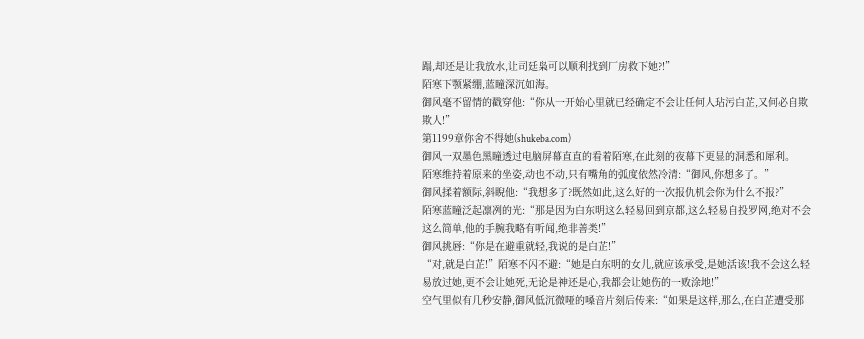蹋,却还是让我放水,让司廷枭可以顺利找到厂房救下她?!”
陌寒下颚紧绷,蓝瞳深沉如海。
御风毫不留情的戳穿他:“你从一开始心里就已经确定不会让任何人玷污白芷,又何必自欺欺人!”
第1199章你舍不得她(shukeba.com)
御风一双墨色黑瞳透过电脑屏幕直直的看着陌寒,在此刻的夜幕下更显的洞悉和犀利。
陌寒维持着原来的坐姿,动也不动,只有嘴角的弧度依然冷清:“御风,你想多了。”
御风揉着额际,斜睨他:“我想多了?既然如此,这么好的一次报仇机会你为什么不报?”
陌寒蓝瞳泛起凛冽的光:“那是因为白东明这么轻易回到京都,这么轻易自投罗网,绝对不会这么简单,他的手腕我略有听闻,绝非善类!”
御风挑唇:“你是在避重就轻,我说的是白芷!”
“对,就是白芷!”陌寒不闪不避:“她是白东明的女儿,就应该承受,是她活该!我不会这么轻易放过她,更不会让她死,无论是神还是心,我都会让她伤的一败涂地!”
空气里似有几秒安静,御风低沉微哑的嗓音片刻后传来:“如果是这样,那么,在白芷遭受那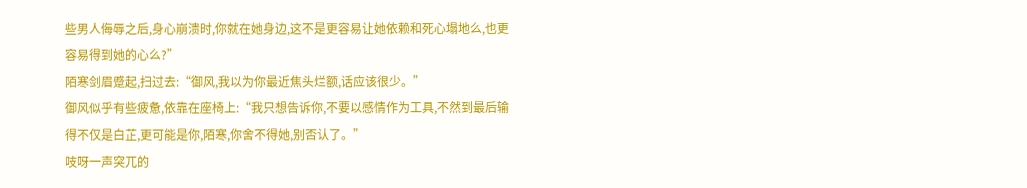些男人侮辱之后,身心崩溃时,你就在她身边,这不是更容易让她依赖和死心塌地么,也更容易得到她的心么?”
陌寒剑眉蹙起,扫过去:“御风,我以为你最近焦头烂额,话应该很少。”
御风似乎有些疲惫,依靠在座椅上:“我只想告诉你,不要以感情作为工具,不然到最后输得不仅是白芷,更可能是你,陌寒,你舍不得她,别否认了。”
吱呀一声突兀的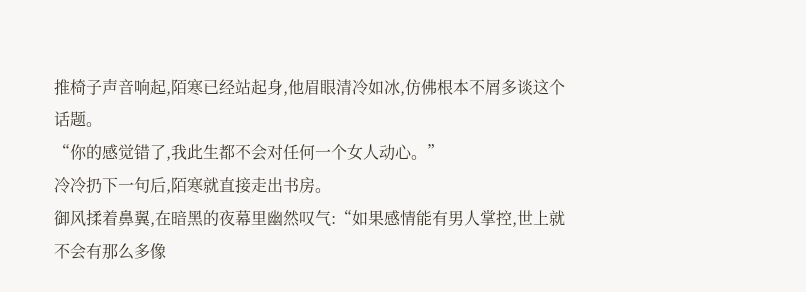推椅子声音响起,陌寒已经站起身,他眉眼清冷如冰,仿佛根本不屑多谈这个话题。
“你的感觉错了,我此生都不会对任何一个女人动心。”
冷冷扔下一句后,陌寒就直接走出书房。
御风揉着鼻翼,在暗黑的夜幕里幽然叹气:“如果感情能有男人掌控,世上就不会有那么多像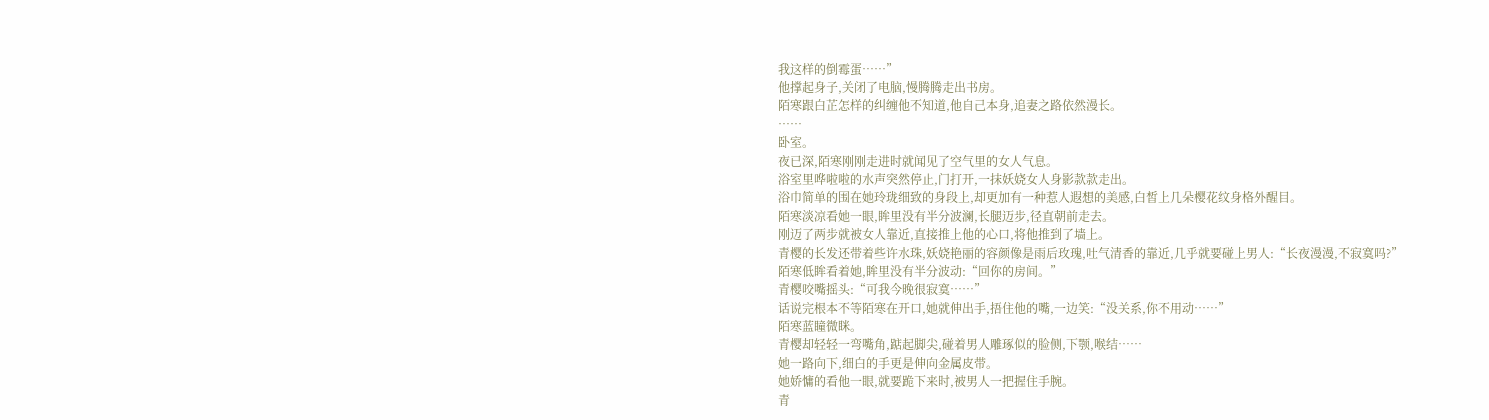我这样的倒霉蛋……”
他撑起身子,关闭了电脑,慢腾腾走出书房。
陌寒跟白芷怎样的纠缠他不知道,他自己本身,追妻之路依然漫长。
……
卧室。
夜已深,陌寒刚刚走进时就闻见了空气里的女人气息。
浴室里哗啦啦的水声突然停止,门打开,一抹妖娆女人身影款款走出。
浴巾简单的围在她玲珑细致的身段上,却更加有一种惹人遐想的美感,白皙上几朵樱花纹身格外醒目。
陌寒淡凉看她一眼,眸里没有半分波澜,长腿迈步,径直朝前走去。
刚迈了两步就被女人靠近,直接推上他的心口,将他推到了墙上。
青樱的长发还带着些许水珠,妖娆艳丽的容颜像是雨后玫瑰,吐气清香的靠近,几乎就要碰上男人:“长夜漫漫,不寂寞吗?”
陌寒低眸看着她,眸里没有半分波动:“回你的房间。”
青樱咬嘴摇头:“可我今晚很寂寞……”
话说完根本不等陌寒在开口,她就伸出手,捂住他的嘴,一边笑:“没关系,你不用动……”
陌寒蓝瞳微眯。
青樱却轻轻一弯嘴角,踮起脚尖,碰着男人雕琢似的脸侧,下颚,喉结……
她一路向下,细白的手更是伸向金属皮带。
她娇慵的看他一眼,就要跪下来时,被男人一把握住手腕。
青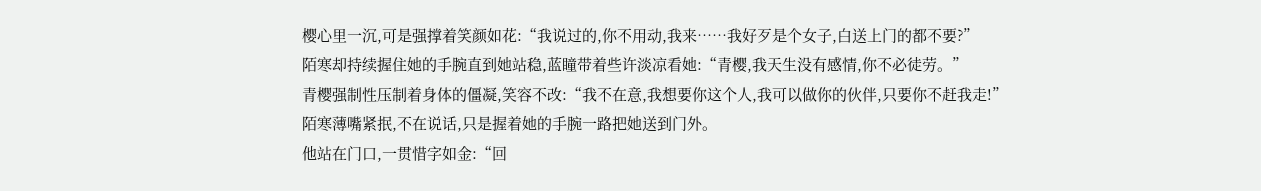樱心里一沉,可是强撑着笑颜如花:“我说过的,你不用动,我来……我好歹是个女子,白送上门的都不要?”
陌寒却持续握住她的手腕直到她站稳,蓝瞳带着些许淡凉看她:“青樱,我天生没有感情,你不必徒劳。”
青樱强制性压制着身体的僵凝,笑容不改:“我不在意,我想要你这个人,我可以做你的伙伴,只要你不赶我走!”
陌寒薄嘴紧抿,不在说话,只是握着她的手腕一路把她送到门外。
他站在门口,一贯惜字如金:“回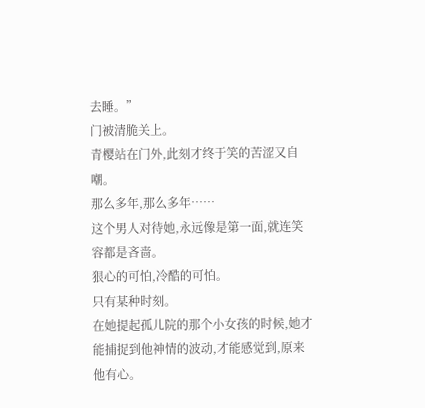去睡。”
门被清脆关上。
青樱站在门外,此刻才终于笑的苦涩又自嘲。
那么多年,那么多年……
这个男人对待她,永远像是第一面,就连笑容都是吝啬。
狠心的可怕,冷酷的可怕。
只有某种时刻。
在她提起孤儿院的那个小女孩的时候,她才能捕捉到他神情的波动,才能感觉到,原来他有心。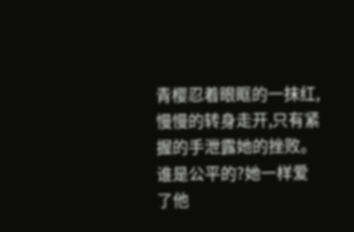青樱忍着眼眶的一抹红,慢慢的转身走开,只有紧握的手泄露她的挫败。
谁是公平的?她一样爱了他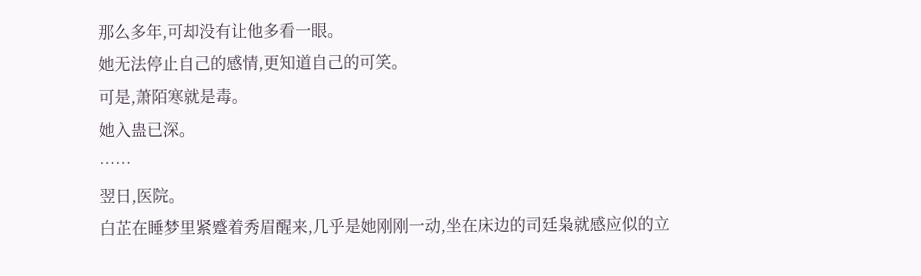那么多年,可却没有让他多看一眼。
她无法停止自己的感情,更知道自己的可笑。
可是,萧陌寒就是毒。
她入蛊已深。
……
翌日,医院。
白芷在睡梦里紧蹙着秀眉醒来,几乎是她刚刚一动,坐在床边的司廷枭就感应似的立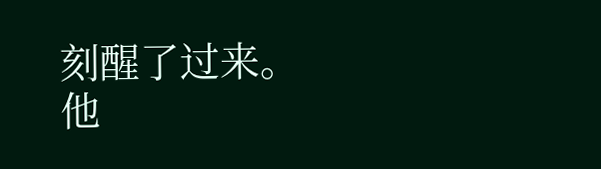刻醒了过来。
他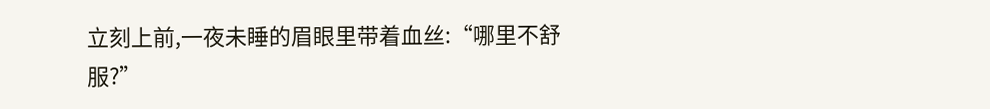立刻上前,一夜未睡的眉眼里带着血丝:“哪里不舒服?”